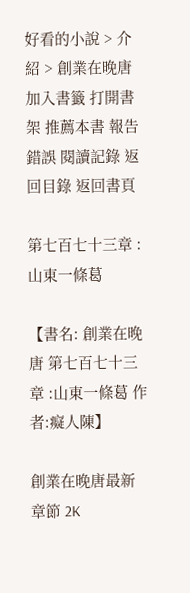好看的小說 > 介紹 > 創業在晚唐
加入書籤 打開書架 推薦本書 報告錯誤 閱讀記錄 返回目錄 返回書頁

第七百七十三章 :山東一條葛

【書名: 創業在晚唐 第七百七十三章 :山東一條葛 作者:癡人陳】

創業在晚唐最新章節 2K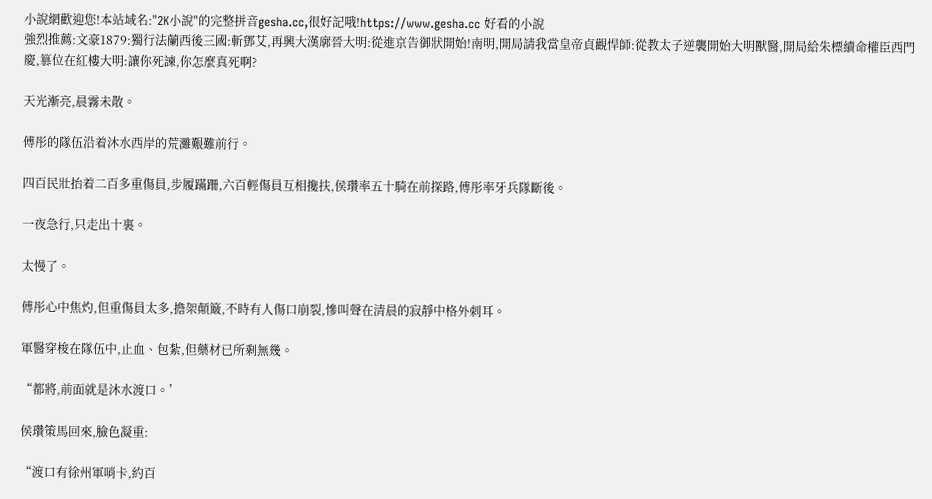小說網歡迎您!本站域名:"2K小說"的完整拼音gesha.cc,很好記哦!https://www.gesha.cc 好看的小說
強烈推薦:文豪1879:獨行法蘭西後三國:斬鄧艾,再興大漢廓晉大明:從進京告御狀開始!南明,開局請我當皇帝貞觀悍師:從教太子逆襲開始大明獸醫,開局給朱標續命權臣西門慶,篡位在紅樓大明:讓你死諫,你怎麼真死啊?

天光漸亮,晨霧未散。

傅彤的隊伍沿着沐水西岸的荒灘艱難前行。

四百民壯抬着二百多重傷員,步履蹣跚,六百輕傷員互相攙扶,侯瓚率五十騎在前探路,傅彤率牙兵隊斷後。

一夜急行,只走出十裏。

太慢了。

傅彤心中焦灼,但重傷員太多,擔架顛簸,不時有人傷口崩裂,慘叫聲在清晨的寂靜中格外刺耳。

軍醫穿梭在隊伍中,止血、包紮,但藥材已所剩無幾。

“都將,前面就是沐水渡口。’

侯瓚策馬回來,臉色凝重:

“渡口有徐州軍哨卡,約百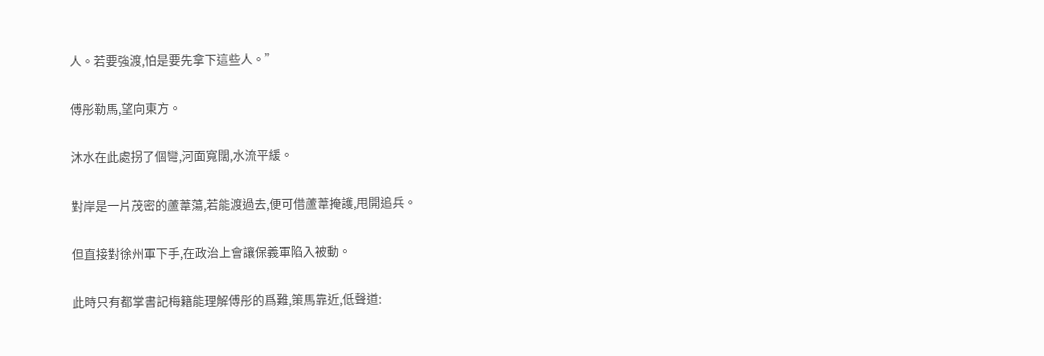人。若要強渡,怕是要先拿下這些人。”

傅彤勒馬,望向東方。

沐水在此處拐了個彎,河面寬闊,水流平緩。

對岸是一片茂密的蘆葦蕩,若能渡過去,便可借蘆葦掩護,甩開追兵。

但直接對徐州軍下手,在政治上會讓保義軍陷入被動。

此時只有都掌書記梅籍能理解傅彤的爲難,策馬靠近,低聲道: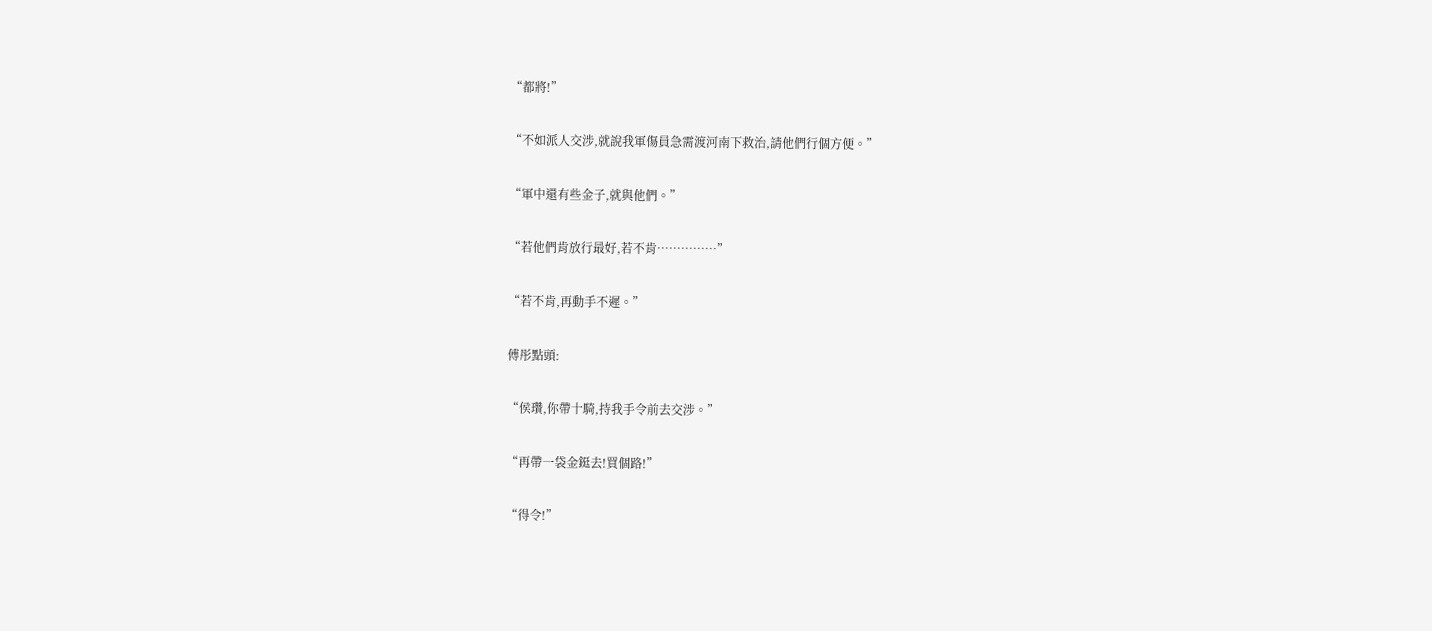“都將!”

“不如派人交涉,就說我軍傷員急需渡河南下救治,請他們行個方便。”

“軍中還有些金子,就與他們。”

“若他們肯放行最好,若不肯……………”

“若不肯,再動手不遲。”

傅彤點頭:

“侯瓚,你帶十騎,持我手令前去交涉。”

“再帶一袋金鋌去!買個路!”

“得令!”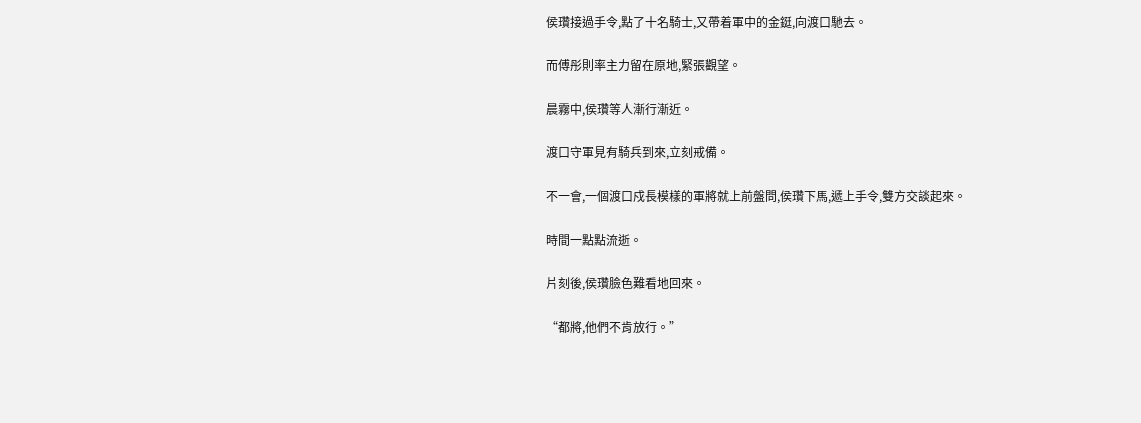侯瓚接過手令,點了十名騎士,又帶着軍中的金鋌,向渡口馳去。

而傅彤則率主力留在原地,緊張觀望。

晨霧中,侯瓚等人漸行漸近。

渡口守軍見有騎兵到來,立刻戒備。

不一會,一個渡口戍長模樣的軍將就上前盤問,侯瓚下馬,遞上手令,雙方交談起來。

時間一點點流逝。

片刻後,侯瓚臉色難看地回來。

“都將,他們不肯放行。”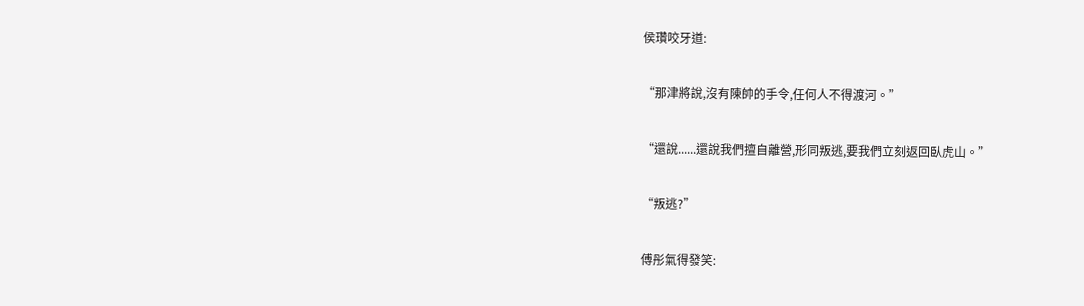侯瓚咬牙道:

“那津將說,沒有陳帥的手令,任何人不得渡河。”

“還說......還說我們擅自離營,形同叛逃,要我們立刻返回臥虎山。”

“叛逃?”

傅彤氣得發笑: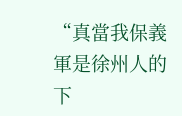“真當我保義軍是徐州人的下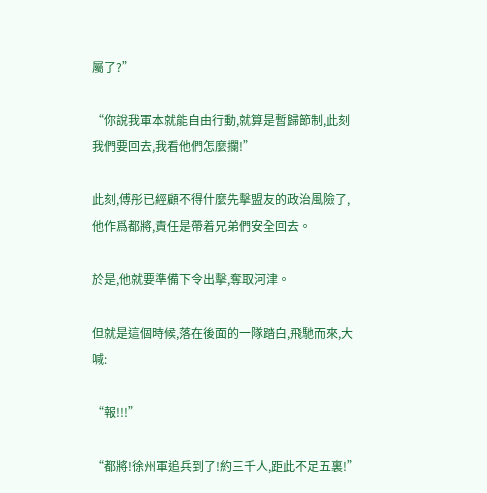屬了?”

“你說我軍本就能自由行動,就算是暫歸節制,此刻我們要回去,我看他們怎麼攔!”

此刻,傅彤已經顧不得什麼先擊盟友的政治風險了,他作爲都將,責任是帶着兄弟們安全回去。

於是,他就要準備下令出擊,奪取河津。

但就是這個時候,落在後面的一隊踏白,飛馳而來,大喊:

“報!!!”

“都將!徐州軍追兵到了!約三千人,距此不足五裏!”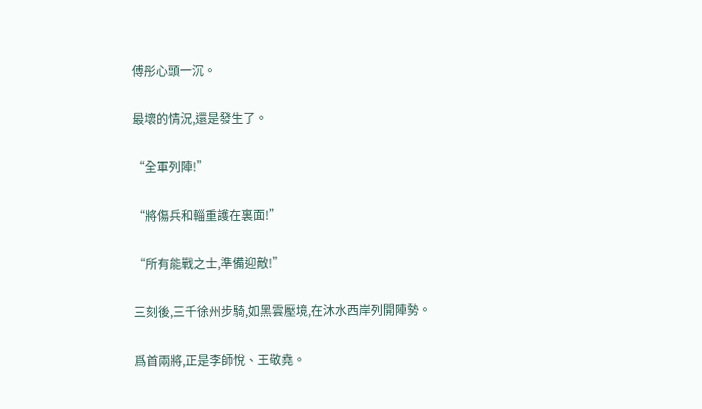傅彤心頭一沉。

最壞的情況,還是發生了。

“全軍列陣!”

“將傷兵和輜重護在裏面!”

“所有能戰之士,準備迎敵!”

三刻後,三千徐州步騎,如黑雲壓境,在沐水西岸列開陣勢。

爲首兩將,正是李師悅、王敬堯。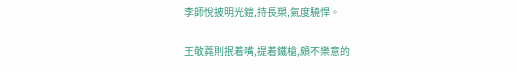李師悅披明光鎧,持長槊,氣度驍悍。

王敬蕘則抿着嘴,提着鐵槍,頗不樂意的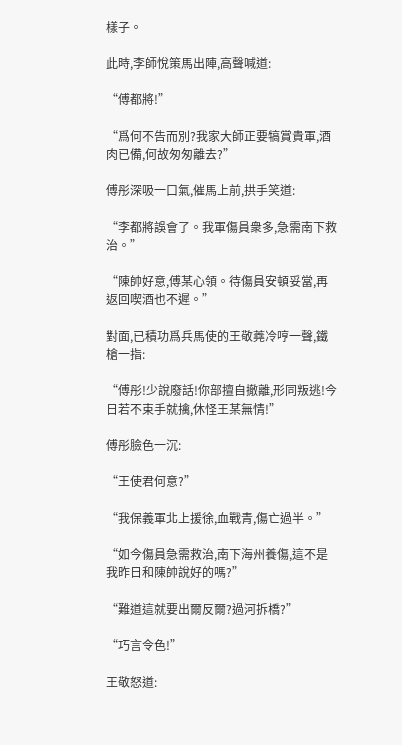樣子。

此時,李師悅策馬出陣,高聲喊道:

“傅都將!”

“爲何不告而別?我家大師正要犒賞貴軍,酒肉已備,何故匆匆離去?”

傅彤深吸一口氣,催馬上前,拱手笑道:

“李都將誤會了。我軍傷員衆多,急需南下救治。”

“陳帥好意,傅某心領。待傷員安頓妥當,再返回喫酒也不遲。”

對面,已積功爲兵馬使的王敬蕘冷哼一聲,鐵槍一指:

“傅彤!少說廢話!你部擅自撤離,形同叛逃!今日若不束手就擒,休怪王某無情!”

傅彤臉色一沉:

“王使君何意?”

“我保義軍北上援徐,血戰青,傷亡過半。”

“如今傷員急需救治,南下海州養傷,這不是我昨日和陳帥說好的嗎?”

“難道這就要出爾反爾?過河拆橋?”

“巧言令色!”

王敬怒道: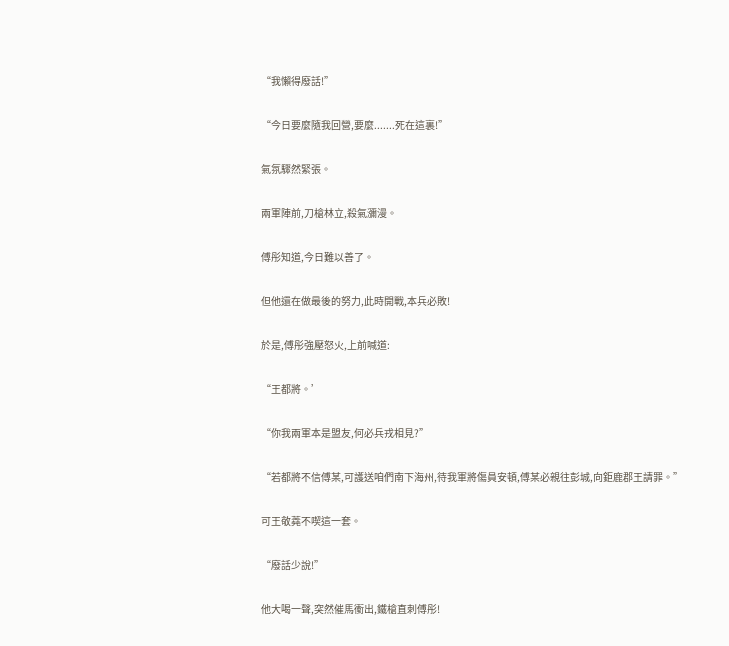“我懶得廢話!”

“今日要麼隨我回營,要麼.......死在這裏!”

氣氛驟然緊張。

兩軍陣前,刀槍林立,殺氣瀰漫。

傅彤知道,今日難以善了。

但他還在做最後的努力,此時開戰,本兵必敗!

於是,傅彤強壓怒火,上前喊道:

“王都將。’

“你我兩軍本是盟友,何必兵戎相見?”

“若都將不信傅某,可護送咱們南下海州,待我軍將傷員安頓,傅某必親往彭城,向鉅鹿郡王請罪。”

可王敬蕘不喫這一套。

“廢話少說!”

他大喝一聲,突然催馬衝出,鐵槍直刺傅彤!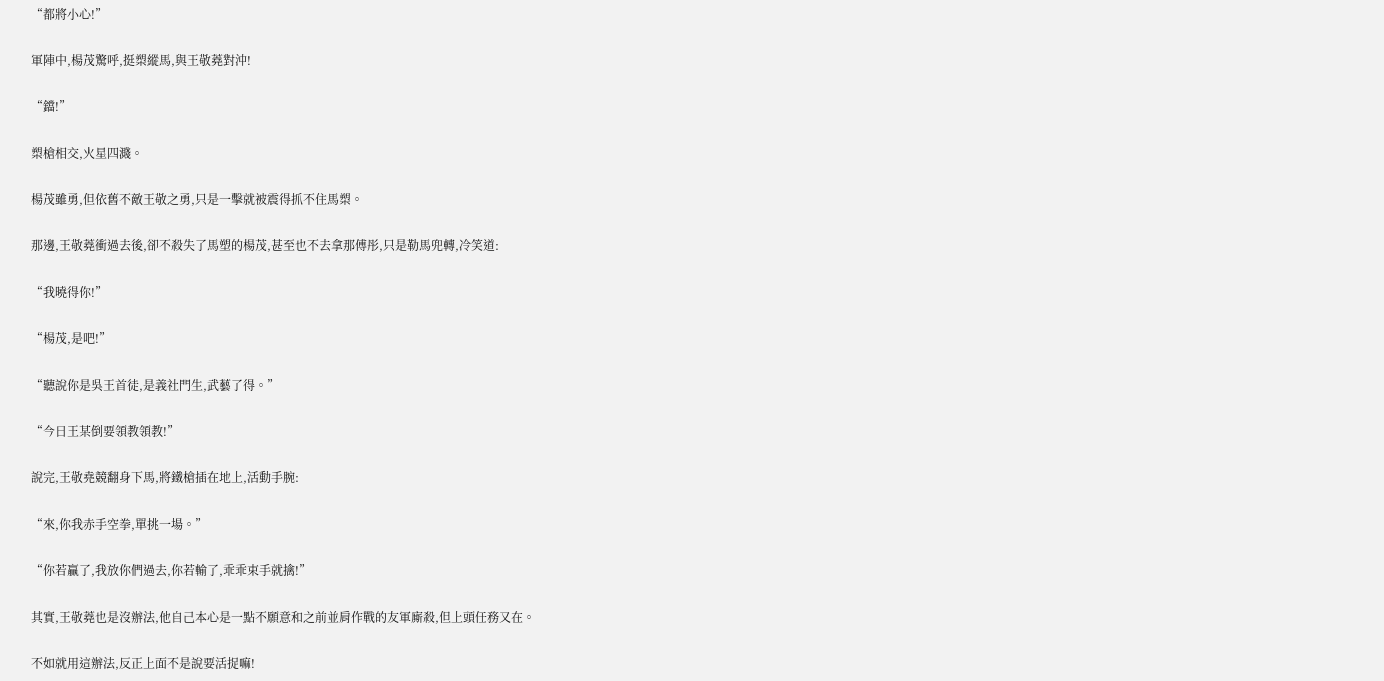“都將小心!”

軍陣中,楊茂驚呼,挺槊縱馬,與王敬蕘對沖!

“鐺!”

槊槍相交,火星四濺。

楊茂雖勇,但依舊不敵王敬之勇,只是一擊就被震得抓不住馬槊。

那邊,王敬蕘衝過去後,卻不殺失了馬塑的楊茂,甚至也不去拿那傅彤,只是勒馬兜轉,冷笑道:

“我曉得你!”

“楊茂,是吧!”

“聽說你是吳王首徒,是義社門生,武藝了得。”

“今日王某倒要領教領教!”

說完,王敬堯競翻身下馬,將鐵槍插在地上,活動手腕:

“來,你我赤手空拳,單挑一場。”

“你若贏了,我放你們過去,你若輸了,乖乖束手就擒!”

其實,王敬蕘也是沒辦法,他自己本心是一點不願意和之前並肩作戰的友軍廝殺,但上頭任務又在。

不如就用這辦法,反正上面不是說要活捉嘛!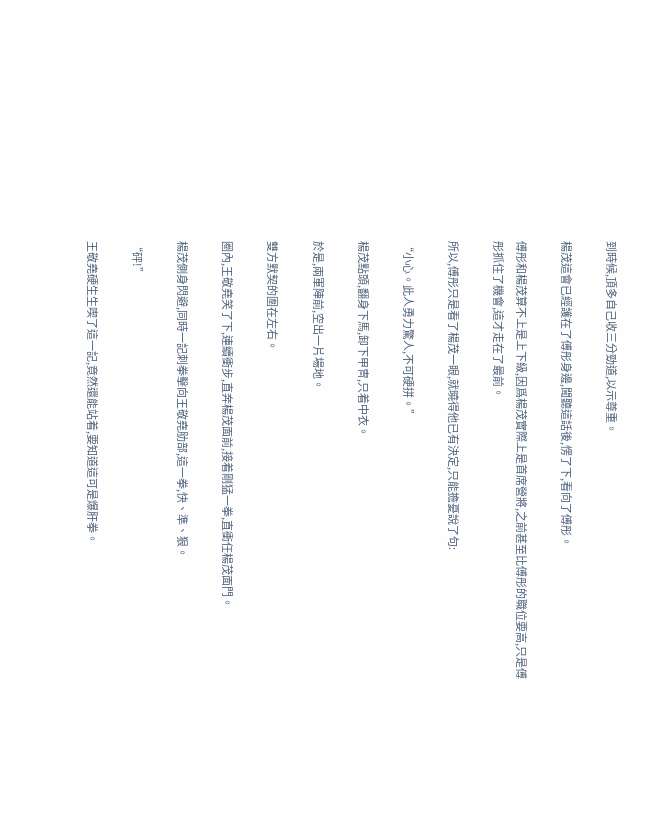到時候,頂多自己收三分勁道,以示尊重。

楊茂這會已經護在了傅彤身邊,聞聽這話後,愣了下,看向了傅彤。

傅彤和楊茂算不上是上下級,因爲楊茂實際上是首席營將,之前甚至比傅彤的職位要高,只是傅彤抓住了機會,這才走在了最前。

所以,傅彤只是看了楊茂一眼,就曉得他已有決定,只能擔憂說了句:

“小心。此人勇力驚人,不可硬拼。”

楊茂點頭,翻身下馬,卸下甲冑,只着中衣。

於是,兩軍陣前,空出一片場地。

雙方默契的圍在左右。

圈內,王敬堯笑了下,連續衝步,直奔楊茂面前,接着剛猛一拳,直衝任楊茂面門。

楊茂側身閃避,同時一記刺拳擊向王敬堯肋部,這一拳,快、準、狠。

“砰!”

王敬堯硬生生喫了這一記,竟然還能站着,要知道這可是爆肝拳。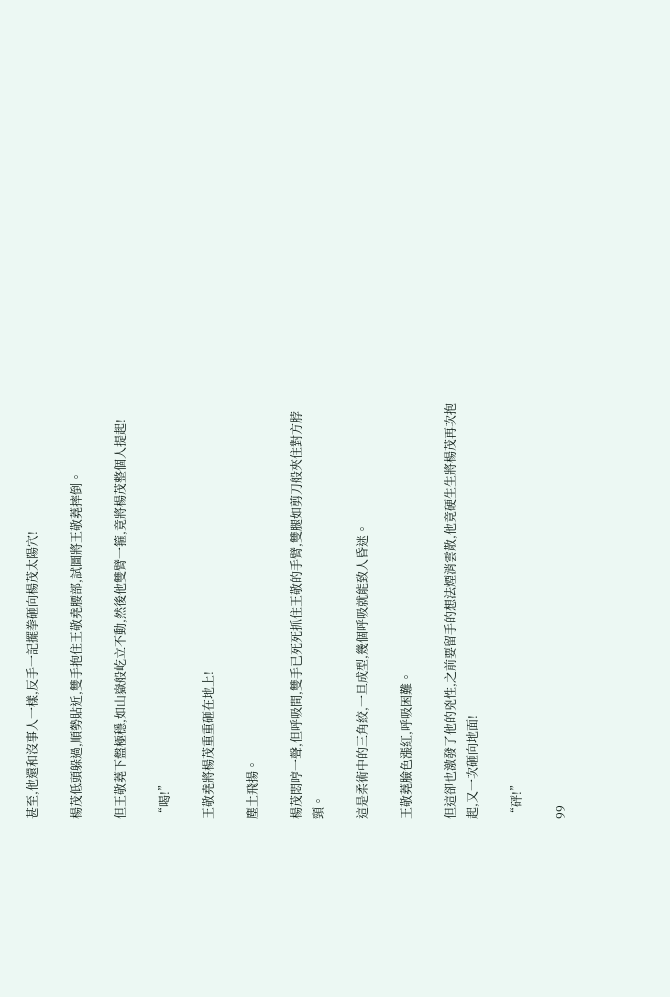甚至,他還和沒事人一樣,反手一記擺拳砸向楊茂太陽穴!

楊茂低頭躲過,順勢貼近,雙手抱住王敬堯腰部,試圖將王敬蕘摔倒。

但王敬蕘下盤極穩,如山嶽般屹立不動,然後他雙臂一箍,竟將楊茂整個人提起!

“喝!”

王敬堯將楊茂重重砸在地上!

塵土飛揚。

楊茂悶哼一聲,但呼吸間,雙手已死死抓住王敬的手臂,雙腿如剪刀般夾住對方脖頸。

這是柔術中的三角絞,一旦成型,幾個呼吸就能致人昏迷。

王敬蕘臉色漲紅,呼吸困難。

但這卻也激發了他的兇性,之前要留手的想法煙消雲散,他竟硬生生將楊茂再次抱起,又一次砸向地面!

“砰!”

99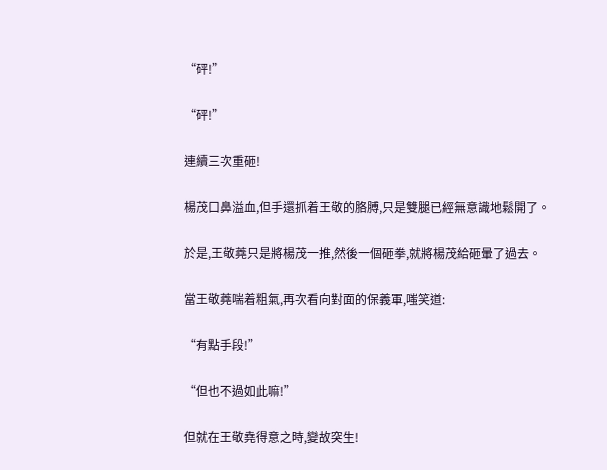“砰!”

“砰!”

連續三次重砸!

楊茂口鼻溢血,但手還抓着王敬的胳膊,只是雙腿已經無意識地鬆開了。

於是,王敬蕘只是將楊茂一推,然後一個砸拳,就將楊茂給砸暈了過去。

當王敬蕘喘着粗氣,再次看向對面的保義軍,嗤笑道:

“有點手段!”

“但也不過如此嘛!”

但就在王敬堯得意之時,變故突生!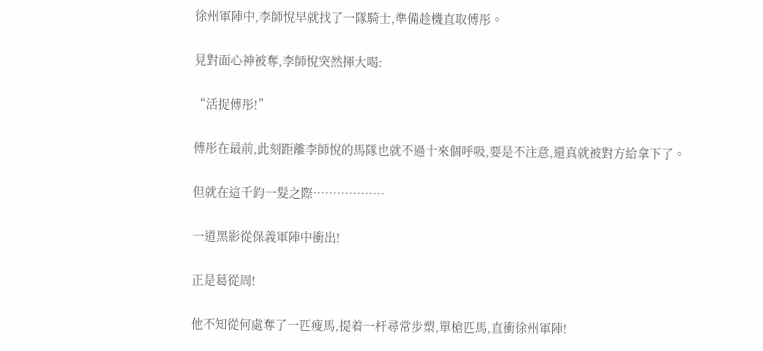徐州軍陣中,李師悅早就找了一隊騎士,準備趁機直取傅彤。

見對面心神被奪,李師悅突然揮大喝:

“活捉傅彤!”

傅彤在最前,此刻距離李師悅的馬隊也就不過十來個呼吸,要是不注意,還真就被對方給拿下了。

但就在這千鈞一髮之際………………

一道黑影從保義軍陣中衝出!

正是葛從周!

他不知從何處奪了一匹瘦馬,提着一杆尋常步槊,單槍匹馬,直衝徐州軍陣!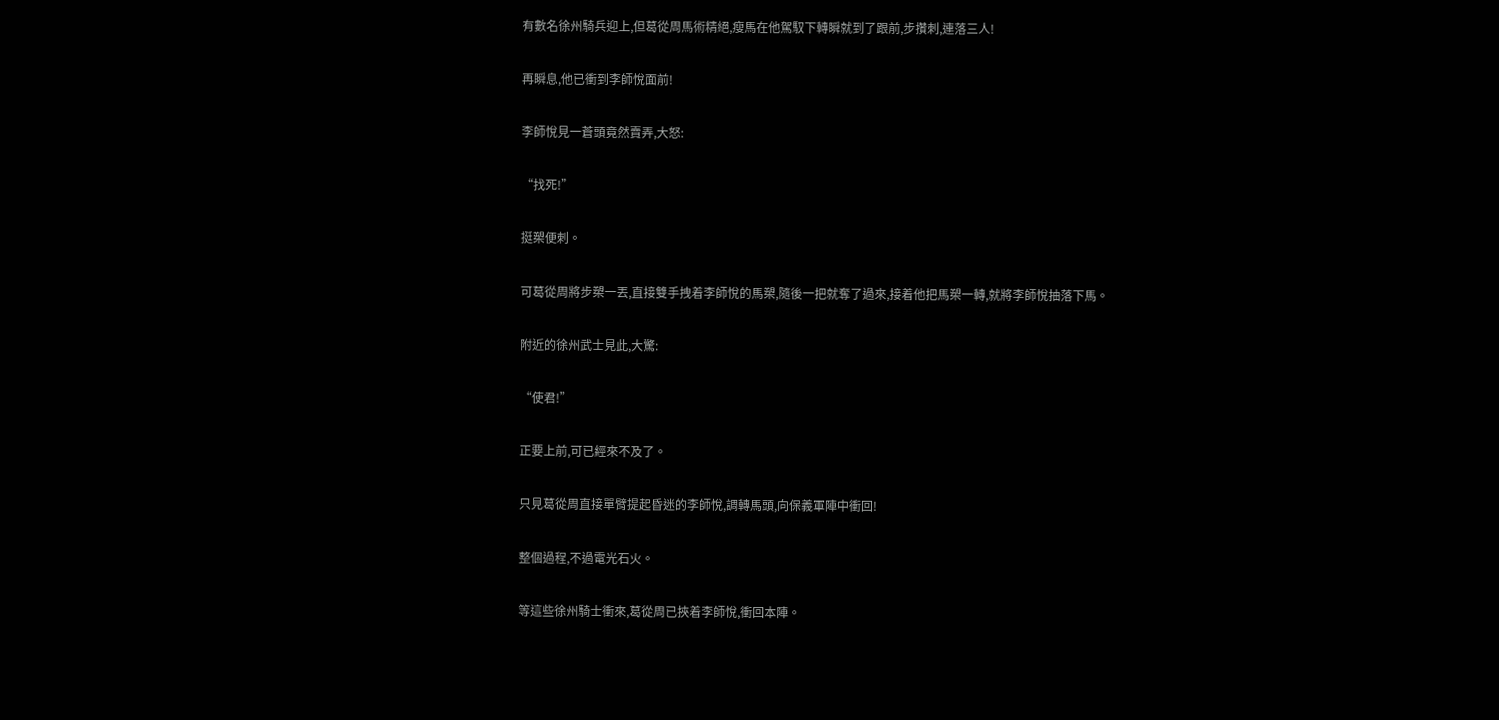有數名徐州騎兵迎上,但葛從周馬術精絕,瘦馬在他駕馭下轉瞬就到了跟前,步攢刺,連落三人!

再瞬息,他已衝到李師悅面前!

李師悅見一蒼頭竟然賣弄,大怒:

“找死!”

挺槊便刺。

可葛從周將步槊一丟,直接雙手拽着李師悅的馬槊,隨後一把就奪了過來,接着他把馬槊一轉,就將李師悅抽落下馬。

附近的徐州武士見此,大驚:

“使君!”

正要上前,可已經來不及了。

只見葛從周直接單臂提起昏迷的李師悅,調轉馬頭,向保義軍陣中衝回!

整個過程,不過電光石火。

等這些徐州騎士衝來,葛從周已挾着李師悅,衝回本陣。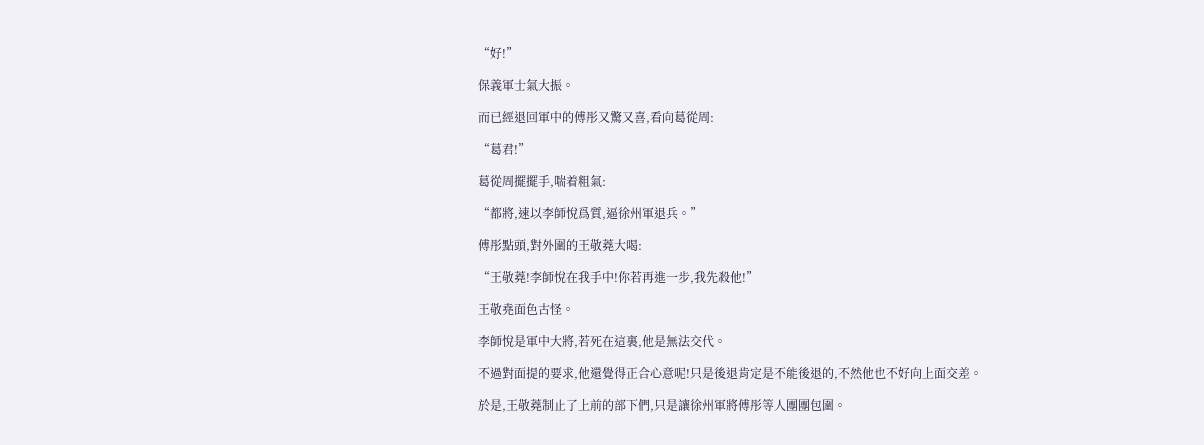“好!”

保義軍士氣大振。

而已經退回軍中的傅彤又驚又喜,看向葛從周:

“葛君!”

葛從周擺擺手,喘着粗氣:

“都將,速以李師悅爲質,逼徐州軍退兵。”

傅彤點頭,對外圍的王敬蕘大喝:

“王敬蕘!李師悅在我手中!你若再進一步,我先殺他!”

王敬堯面色古怪。

李師悅是軍中大將,若死在這裏,他是無法交代。

不過對面提的要求,他還覺得正合心意呢!只是後退肯定是不能後退的,不然他也不好向上面交差。

於是,王敬蕘制止了上前的部下們,只是讓徐州軍將傅彤等人團團包圍。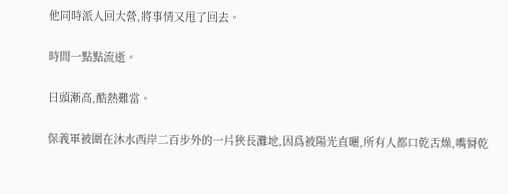他同時派人回大營,將事情又甩了回去。

時間一點點流逝。

日頭漸高,酷熱難當。

保義軍被圍在沐水西岸二百步外的一片狹長灘地,因爲被陽光直曬,所有人都口乾舌燥,嘴脣乾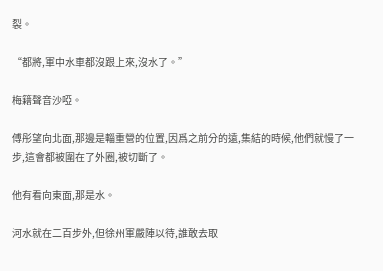裂。

“都將,軍中水車都沒跟上來,沒水了。”

梅籍聲音沙啞。

傅彤望向北面,那邊是輜重營的位置,因爲之前分的遠,集結的時候,他們就慢了一步,這會都被圍在了外圈,被切斷了。

他有看向東面,那是水。

河水就在二百步外,但徐州軍嚴陣以待,誰敢去取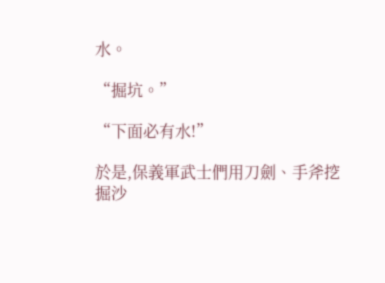水。

“掘坑。”

“下面必有水!”

於是,保義軍武士們用刀劍、手斧挖掘沙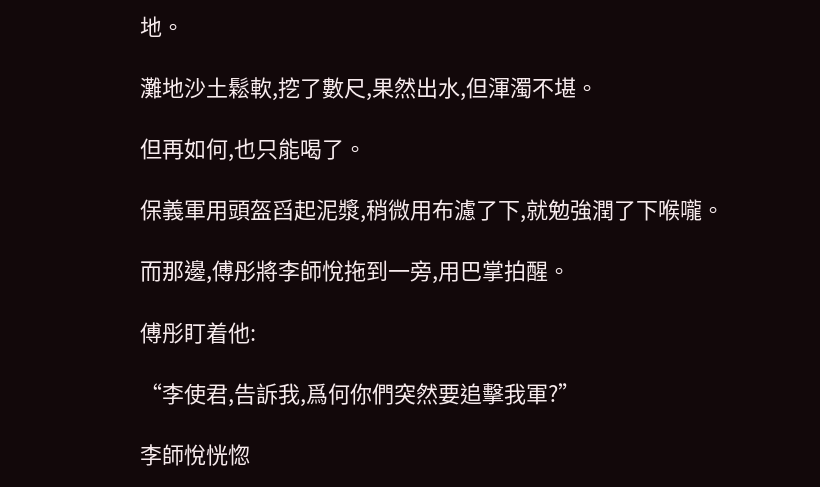地。

灘地沙土鬆軟,挖了數尺,果然出水,但渾濁不堪。

但再如何,也只能喝了。

保義軍用頭盔舀起泥漿,稍微用布濾了下,就勉強潤了下喉嚨。

而那邊,傅彤將李師悅拖到一旁,用巴掌拍醒。

傅彤盯着他:

“李使君,告訴我,爲何你們突然要追擊我軍?”

李師悅恍惚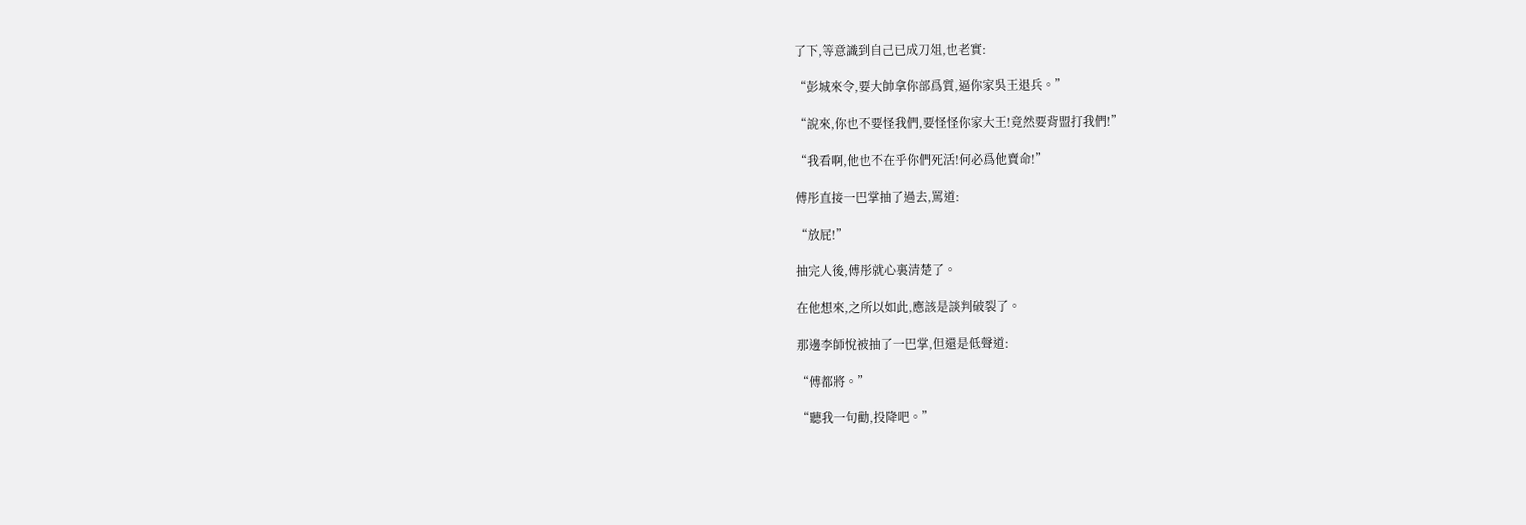了下,等意識到自己已成刀俎,也老實:

“彭城來令,要大帥拿你部爲質,逼你家吳王退兵。”

“說來,你也不要怪我們,要怪怪你家大王!竟然要背盟打我們!”

“我看啊,他也不在乎你們死活!何必爲他賣命!”

傅彤直接一巴掌抽了過去,罵道:

“放屁!”

抽完人後,傅彤就心裏清楚了。

在他想來,之所以如此,應該是談判破裂了。

那邊李師悅被抽了一巴掌,但還是低聲道:

“傅都將。”

“聽我一句勸,投降吧。”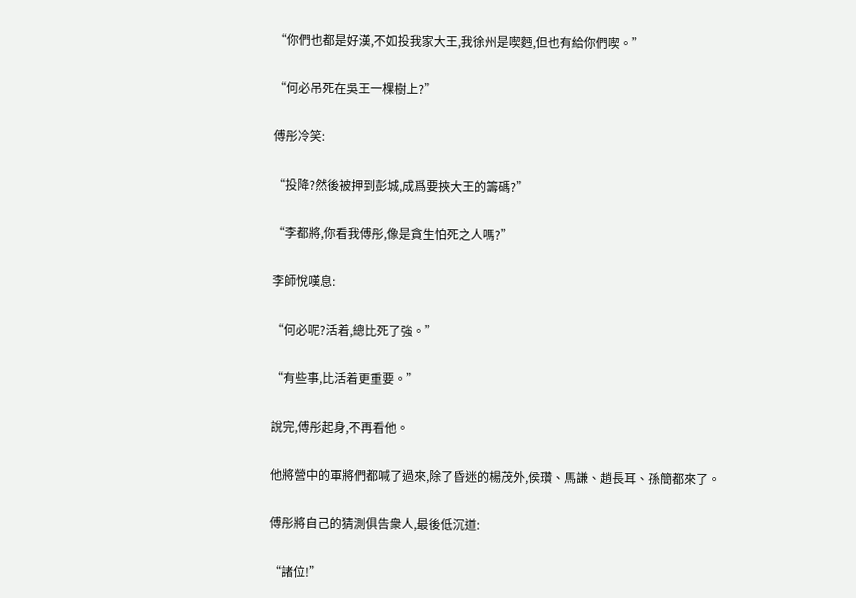“你們也都是好漢,不如投我家大王,我徐州是喫麪,但也有給你們喫。”

“何必吊死在吳王一棵樹上?”

傅彤冷笑:

“投降?然後被押到彭城,成爲要挾大王的籌碼?”

“李都將,你看我傅彤,像是貪生怕死之人嗎?”

李師悅嘆息:

“何必呢?活着,總比死了強。”

“有些事,比活着更重要。”

說完,傅彤起身,不再看他。

他將營中的軍將們都喊了過來,除了昏迷的楊茂外,侯瓚、馬謙、趙長耳、孫簡都來了。

傅彤將自己的猜測俱告衆人,最後低沉道:

“諸位!”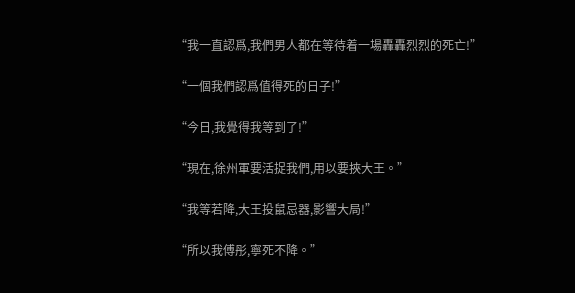“我一直認爲,我們男人都在等待着一場轟轟烈烈的死亡!”

“一個我們認爲值得死的日子!”

“今日,我覺得我等到了!”

“現在,徐州軍要活捉我們,用以要挾大王。”

“我等若降,大王投鼠忌器,影響大局!”

“所以我傅彤,寧死不降。”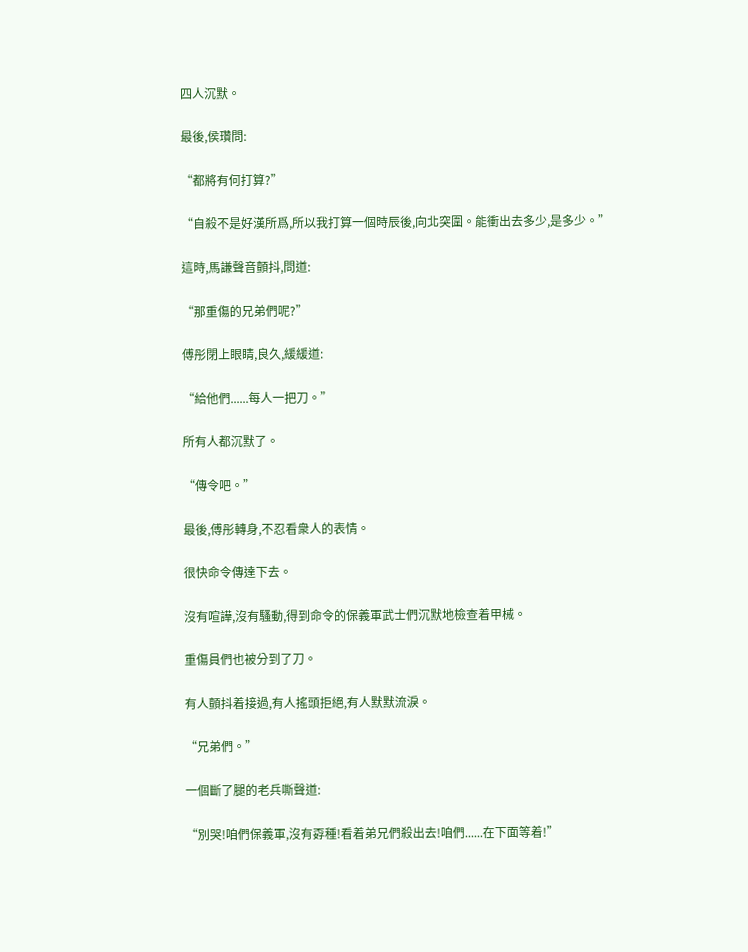四人沉默。

最後,侯瓚問:

“都將有何打算?”

“自殺不是好漢所爲,所以我打算一個時辰後,向北突圍。能衝出去多少,是多少。”

這時,馬謙聲音顫抖,問道:

“那重傷的兄弟們呢?”

傅彤閉上眼睛,良久,緩緩道:

“給他們......每人一把刀。”

所有人都沉默了。

“傳令吧。”

最後,傅彤轉身,不忍看衆人的表情。

很快命令傳達下去。

沒有喧譁,沒有騷動,得到命令的保義軍武士們沉默地檢查着甲械。

重傷員們也被分到了刀。

有人顫抖着接過,有人搖頭拒絕,有人默默流淚。

“兄弟們。”

一個斷了腿的老兵嘶聲道:

“別哭!咱們保義軍,沒有孬種!看着弟兄們殺出去!咱們......在下面等着!”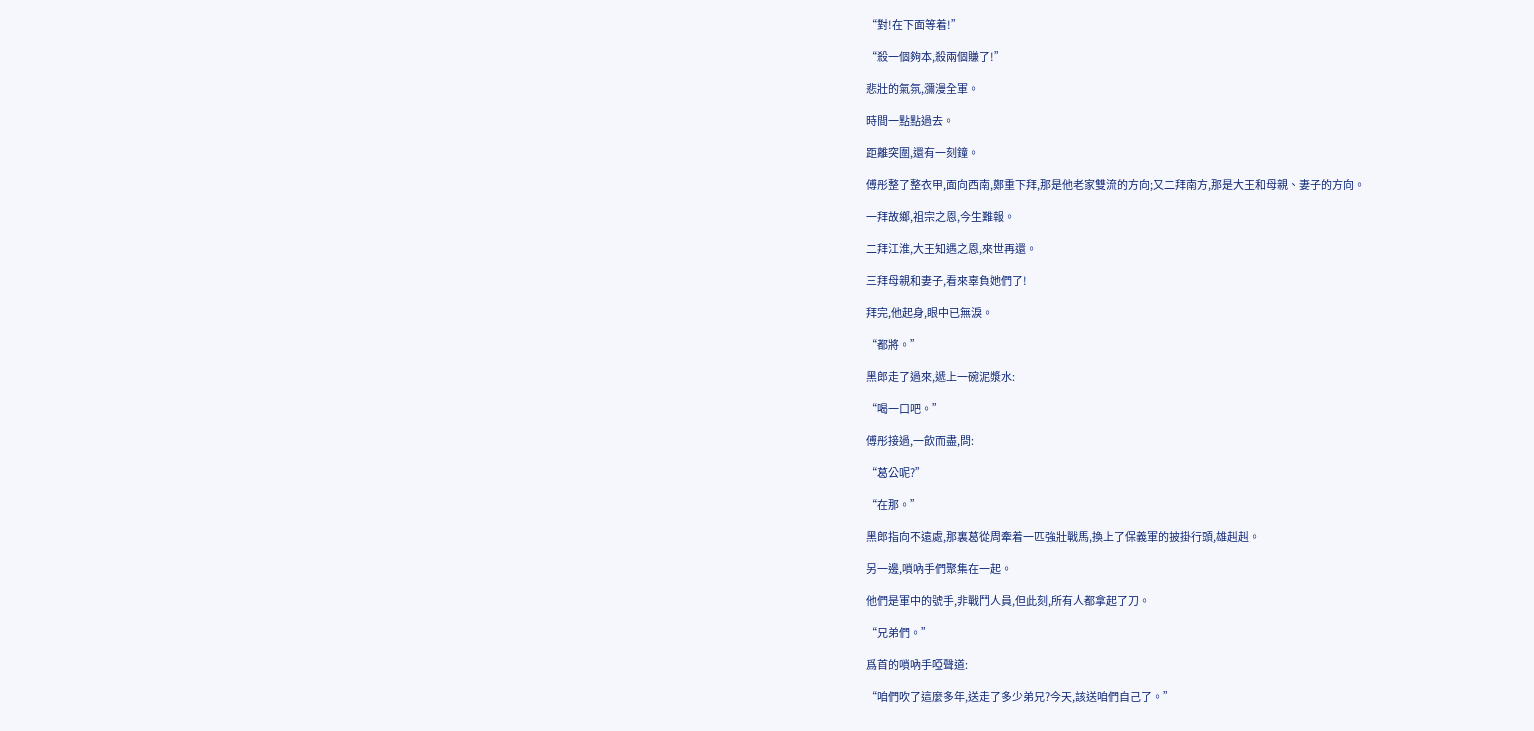“對!在下面等着!”

“殺一個夠本,殺兩個賺了!”

悲壯的氣氛,瀰漫全軍。

時間一點點過去。

距離突圍,還有一刻鐘。

傅彤整了整衣甲,面向西南,鄭重下拜,那是他老家雙流的方向;又二拜南方,那是大王和母親、妻子的方向。

一拜故鄉,祖宗之恩,今生難報。

二拜江淮,大王知遇之恩,來世再還。

三拜母親和妻子,看來辜負她們了!

拜完,他起身,眼中已無淚。

“都將。”

黑郎走了過來,遞上一碗泥漿水:

“喝一口吧。”

傅彤接過,一飲而盡,問:

“葛公呢?”

“在那。”

黑郎指向不遠處,那裏葛從周牽着一匹強壯戰馬,換上了保義軍的披掛行頭,雄赳赳。

另一邊,嗩吶手們聚集在一起。

他們是軍中的號手,非戰鬥人員,但此刻,所有人都拿起了刀。

“兄弟們。”

爲首的嗩吶手啞聲道:

“咱們吹了這麼多年,送走了多少弟兄?今天,該送咱們自己了。”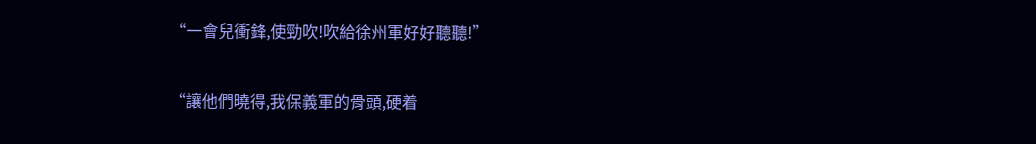“一會兒衝鋒,使勁吹!吹給徐州軍好好聽聽!”

“讓他們曉得,我保義軍的骨頭,硬着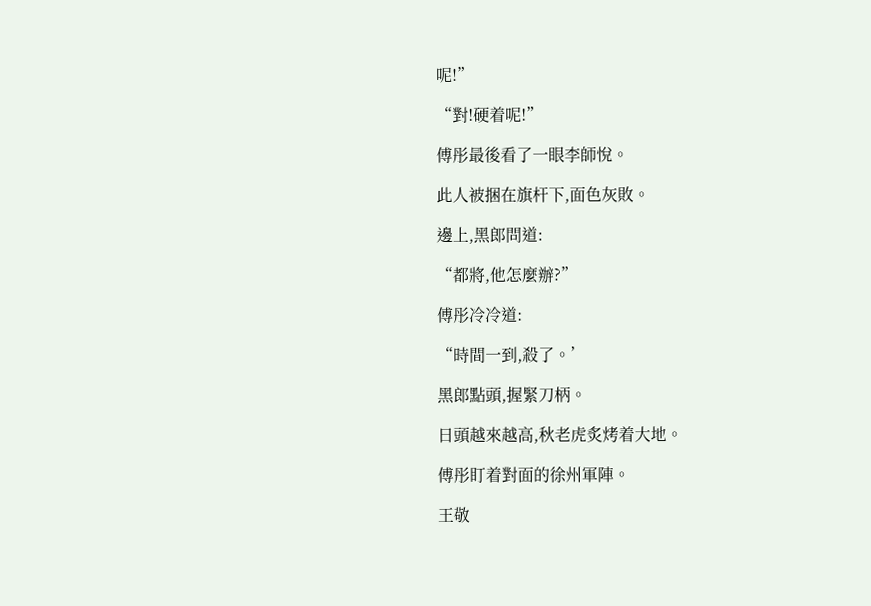呢!”

“對!硬着呢!”

傅彤最後看了一眼李師悅。

此人被捆在旗杆下,面色灰敗。

邊上,黑郎問道:

“都將,他怎麼辦?”

傅彤冷冷道:

“時間一到,殺了。’

黑郎點頭,握緊刀柄。

日頭越來越高,秋老虎炙烤着大地。

傅彤盯着對面的徐州軍陣。

王敬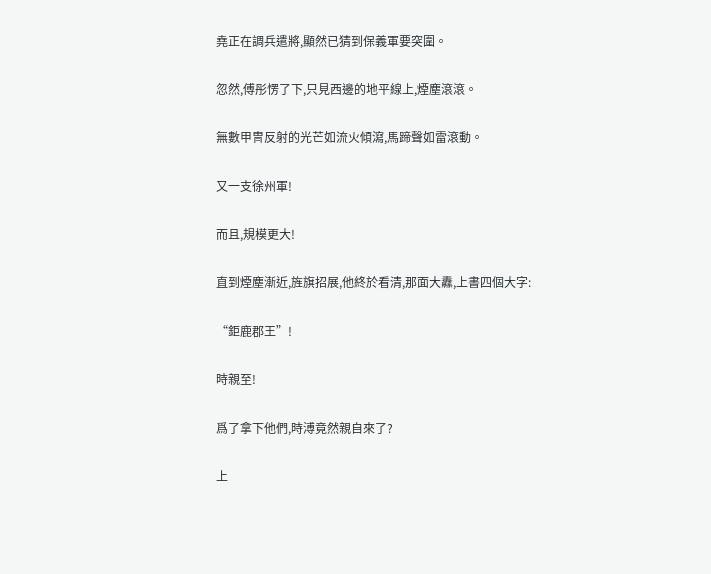堯正在調兵遣將,顯然已猜到保義軍要突圍。

忽然,傅彤愣了下,只見西邊的地平線上,煙塵滾滾。

無數甲冑反射的光芒如流火傾瀉,馬蹄聲如雷滾動。

又一支徐州軍!

而且,規模更大!

直到煙塵漸近,旌旗招展,他終於看清,那面大纛,上書四個大字:

“鉅鹿郡王”!

時親至!

爲了拿下他們,時溥竟然親自來了?

上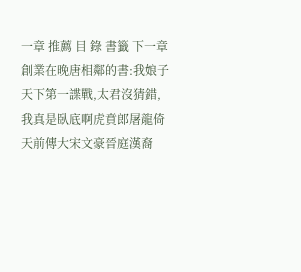一章 推薦 目 錄 書籤 下一章
創業在晚唐相鄰的書:我娘子天下第一諜戰,太君沒猜錯,我真是臥底啊虎賁郎屠龍倚天前傳大宋文豪晉庭漢裔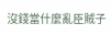沒錢當什麼亂臣賊子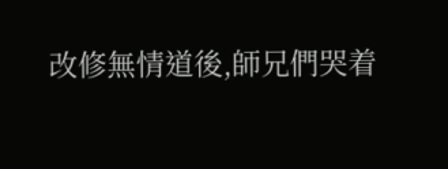改修無情道後,師兄們哭着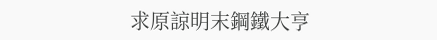求原諒明末鋼鐵大亨